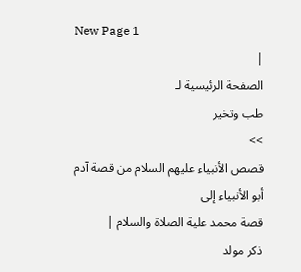New Page 1
|
الصفحة الرئيسية لـ
طب وتخير
>>
قصص الأنبياء عليهم السلام من قصة آدم أبو الأنبياء إلى
قصة محمد علية الصلاة والسلام |
ذكر مولد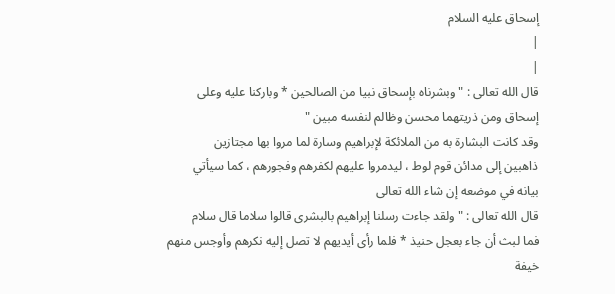إسحاق عليه السلام
|
|
قال الله تعالى : " وبشرناه بإسحاق نبيا من الصالحين * وباركنا عليه وعلى
إسحاق ومن ذريتهما محسن وظالم لنفسه مبين "
وقد كانت البشارة به من الملائكة لإبراهيم وسارة لما مروا بها مجتازين
ذاهبين إلى مدائن قوم لوط ، ليدمروا عليهم لكفرهم وفجورهم ، كما سيأتي
بيانه في موضعه إن شاء الله تعالى
قال الله تعالى : " ولقد جاءت رسلنا إبراهيم بالبشرى قالوا سلاما قال سلام
فما لبث أن جاء بعجل حنيذ * فلما رأى أيديهم لا تصل إليه نكرهم وأوجس منهم
خيفة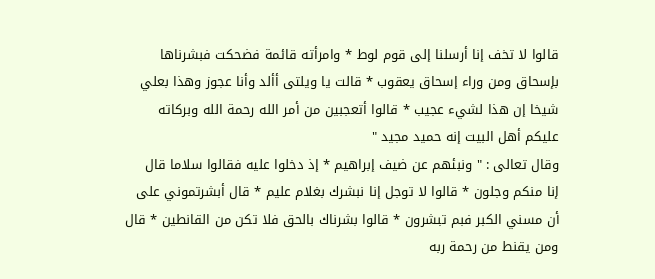قالوا لا تخف إنا أرسلنا إلى قوم لوط * وامرأته قائمة فضحكت فبشرناها
بإسحاق ومن وراء إسحاق يعقوب * قالت يا ويلتى أألد وأنا عجوز وهذا بعلي
شيخا إن هذا لشيء عجيب * قالوا أتعجبين من أمر الله رحمة الله وبركاته
عليكم أهل البيت إنه حميد مجيد "
وقال تعالى : " ونبئهم عن ضيف إبراهيم * إذ دخلوا عليه فقالوا سلاما قال
إنا منكم وجلون * قالوا لا توجل إنا نبشرك بغلام عليم * قال أبشرتموني على
أن مسني الكبر فبم تبشرون * قالوا بشرناك بالحق فلا تكن من القانطين * قال
ومن يقنط من رحمة ربه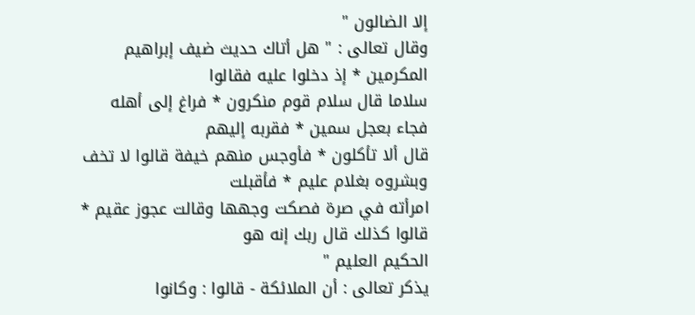إلا الضالون "
وقال تعالى : " هل أتاك حديث ضيف إبراهيم المكرمين * إذ دخلوا عليه فقالوا
سلاما قال سلام قوم منكرون * فراغ إلى أهله فجاء بعجل سمين * فقربه إليهم
قال ألا تأكلون * فأوجس منهم خيفة قالوا لا تخف وبشروه بغلام عليم * فأقبلت
امرأته في صرة فصكت وجهها وقالت عجوز عقيم * قالوا كذلك قال ربك إنه هو
الحكيم العليم "
يذكر تعالى : أن الملائكة - قالوا : وكانوا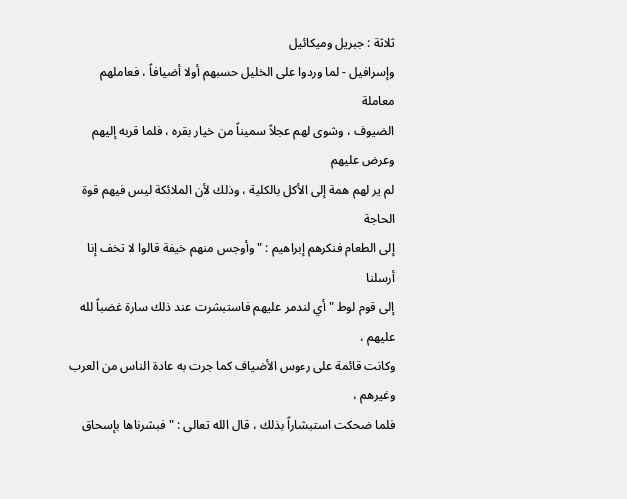ثلاثة : جبريل وميكائيل
وإسرافيل - لما وردوا على الخليل حسبهم أولا أضيافاً ، فعاملهم معاملة
الضيوف ، وشوى لهم عجلاً سميناً من خيار بقره ، فلما قربه إليهم وعرض عليهم
لم ير لهم همة إلى الأكل بالكلية ، وذلك لأن الملائكة ليس فيهم قوة الحاجة
إلى الطعام فنكرهم إبراهيم : " وأوجس منهم خيفة قالوا لا تخف إنا أرسلنا
إلى قوم لوط " أي لندمر عليهم فاستبشرت عند ذلك سارة غضباً لله عليهم ،
وكانت قائمة على رءوس الأضياف كما جرت به عادة الناس من العرب وغيرهم ،
فلما ضحكت استبشاراً بذلك ، قال الله تعالى : " فبشرناها بإسحاق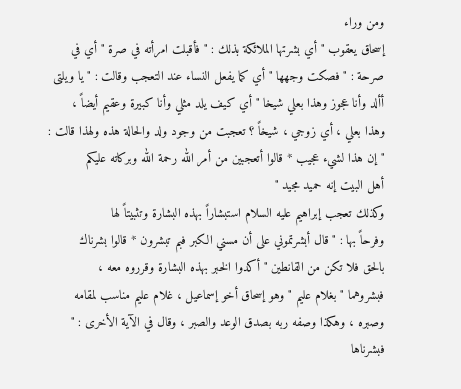ومن وراء
إسحاق يعقوب " أي بشرتها الملائكة بذلك : " فأقبلت امرأته في صرة " أي في
صرحة : " فصكت وجهها " أي كما يفعل النساء عند التعجب وقالت : " يا ويلتى
أألد وأنا عجوز وهذا بعلي شيخا " أي كيف يلد مثلي وأنا كبيرة وعقيم أيضاً ،
وهذا بعلي ، أي زوجي ، شيخاً ؟ تعجبت من وجود ولد والحالة هذه ولهذا قالت :
" إن هذا لشيء عجيب * قالوا أتعجبين من أمر الله رحمة الله وبركاته عليكم
أهل البيت إنه حميد مجيد "
وكذلك تعجب إبراهيم عليه السلام استبشاراً بهذه البشارة وتثبيتاً لها
وفرحاً بها : " قال أبشرتموني على أن مسني الكبر فبم تبشرون * قالوا بشرناك
بالحق فلا تكن من القانطين " أكدوا الخبر بهذه البشارة وقرروه معه ،
فبشروهما " بغلام عليم " وهو إسحاق أخو إسماعيل ، غلام عليم مناسب لمقامه
وصبره ، وهكذا وصفه ربه بصدق الوعد والصبر ، وقال في الآية الأخرى : "
فبشرناها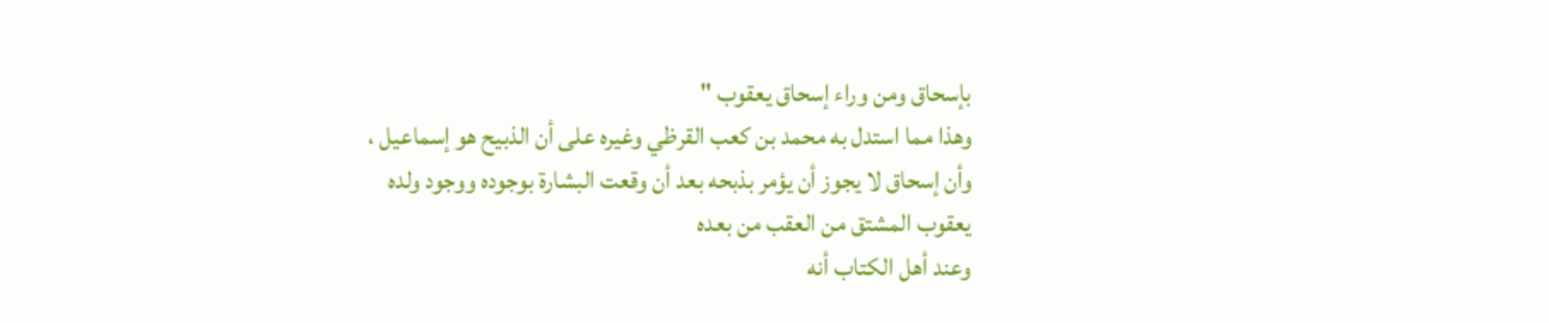بإسحاق ومن وراء إسحاق يعقوب "
وهذا مما استدل به محمد بن كعب القرظي وغيره على أن الذبيح هو إسماعيل ،
وأن إسحاق لا يجوز أن يؤمر بذبحه بعد أن وقعت البشارة بوجوده ووجود ولده
يعقوب المشتق من العقب من بعده
وعند أهل الكتاب أنه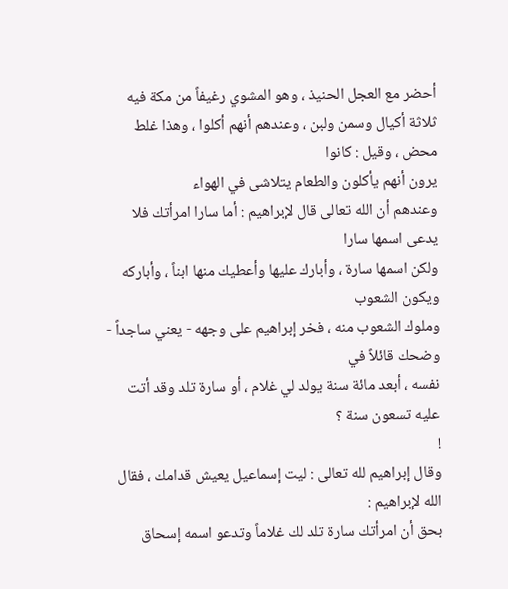أحضر مع العجل الحنيذ ، وهو المشوي رغيفاً من مكة فيه
ثلاثة أكيال وسمن ولبن ، وعندهم أنهم أكلوا ، وهذا غلط محض ، وقيل : كانوا
يرون أنهم يأكلون والطعام يتلاشى في الهواء
وعندهم أن الله تعالى قال لإبراهيم : أما سارا امرأتك فلا يدعى اسمها سارا
ولكن اسمها سارة ، وأبارك عليها وأعطيك منها ابناً ، وأباركه ويكون الشعوب
وملوك الشعوب منه ، فخر إبراهيم على وجهه - يعني ساجداً - وضحك قائلاً في
نفسه ، أبعد مائة سنة يولد لي غلام ، أو سارة تلد وقد أتت عليه تسعون سنة ؟
!
وقال إبراهيم لله تعالى : ليت إسماعيل يعيش قدامك ، فقال الله لإبراهيم :
بحق أن امرأتك سارة تلد لك غلاماً وتدعو اسمه إسحاق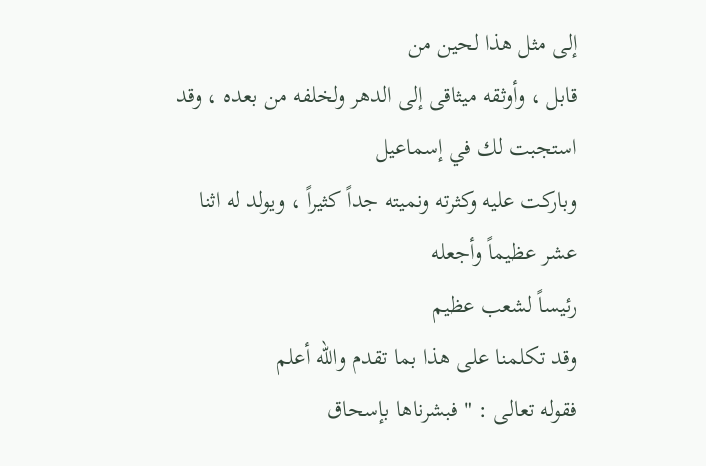إلى مثل هذا لحين من
قابل ، وأوثقه ميثاقى إلى الدهر ولخلفه من بعده ، وقد استجبت لك في إسماعيل
وباركت عليه وكثرته ونميته جداً كثيراً ، ويولد له اثنا عشر عظيماً وأجعله
رئيساً لشعب عظيم
وقد تكلمنا على هذا بما تقدم والله أعلم
فقوله تعالى : " فبشرناها بإسحاق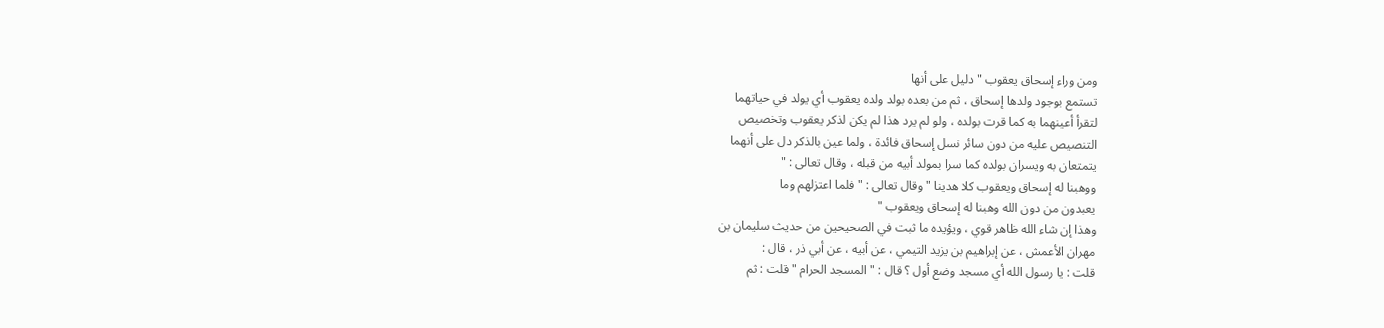ومن وراء إسحاق يعقوب " دليل على أنها
تستمع بوجود ولدها إسحاق ، ثم من بعده بولد ولده يعقوب أي يولد في حياتهما
لتقرأ أعينهما به كما قرت بولده ، ولو لم يرد هذا لم يكن لذكر يعقوب وتخصيص
التنصيص عليه من دون سائر نسل إسحاق فائدة ، ولما عين بالذكر دل على أنهما
يتمتعان به ويسران بولده كما سرا بمولد أبيه من قبله ، وقال تعالى : "
ووهبنا له إسحاق ويعقوب كلا هدينا " وقال تعالى : " فلما اعتزلهم وما
يعبدون من دون الله وهبنا له إسحاق ويعقوب "
وهذا إن شاء الله ظاهر قوي ، ويؤيده ما ثبت في الصحيحين من حديث سليمان بن
مهران الأعمش ، عن إبراهيم بن يزيد التيمي ، عن أبيه ، عن أبي ذر ، قال :
قلت : يا رسول الله أي مسجد وضع أول ؟ قال : " المسجد الحرام " قلت : ثم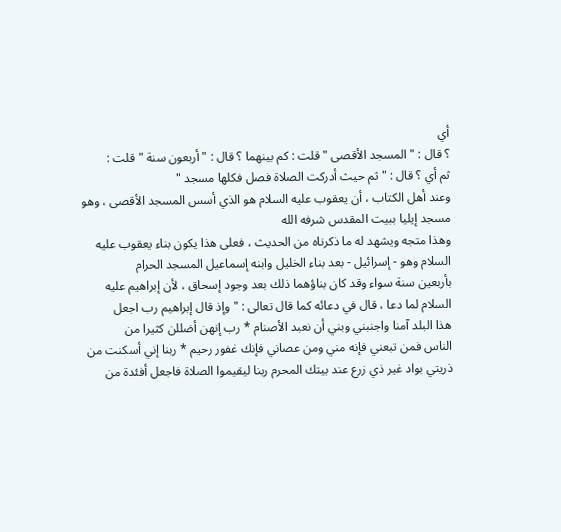أي
؟ قال : " المسجد الأقصى " قلت : كم بينهما ؟ قال : " أربعون سنة " قلت :
ثم أي ؟ قال : " ثم حيث أدركت الصلاة فصل فكلها مسجد "
وعند أهل الكتاب ، أن يعقوب عليه السلام هو الذي أسس المسجد الأقصى ، وهو
مسجد إيليا ببيت المقدس شرفه الله
وهذا متجه ويشهد له ما ذكرناه من الحديث ، فعلى هذا يكون بناء يعقوب عليه
السلام وهو - إسرائيل - بعد بناء الخليل وابنه إسماعيل المسجد الحرام
بأربعين سنة سواء وقد كان بناؤهما ذلك بعد وجود إسحاق ، لأن إبراهيم عليه
السلام لما دعا ، قال في دعائه كما قال تعالى : " وإذ قال إبراهيم رب اجعل
هذا البلد آمنا واجنبني وبني أن نعبد الأصنام * رب إنهن أضللن كثيرا من
الناس فمن تبعني فإنه مني ومن عصاني فإنك غفور رحيم * ربنا إني أسكنت من
ذريتي بواد غير ذي زرع عند بيتك المحرم ربنا ليقيموا الصلاة فاجعل أفئدة من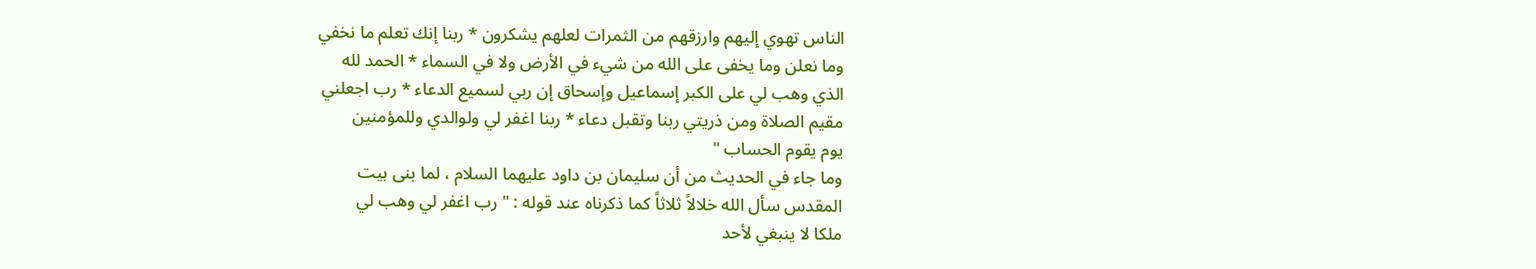الناس تهوي إليهم وارزقهم من الثمرات لعلهم يشكرون * ربنا إنك تعلم ما نخفي
وما نعلن وما يخفى على الله من شيء في الأرض ولا في السماء * الحمد لله
الذي وهب لي على الكبر إسماعيل وإسحاق إن ربي لسميع الدعاء * رب اجعلني
مقيم الصلاة ومن ذريتي ربنا وتقبل دعاء * ربنا اغفر لي ولوالدي وللمؤمنين
يوم يقوم الحساب "
وما جاء في الحديث من أن سليمان بن داود عليهما السلام ، لما بنى بيت
المقدس سأل الله خلالاً ثلاثاً كما ذكرناه عند قوله : " رب اغفر لي وهب لي
ملكا لا ينبغي لأحد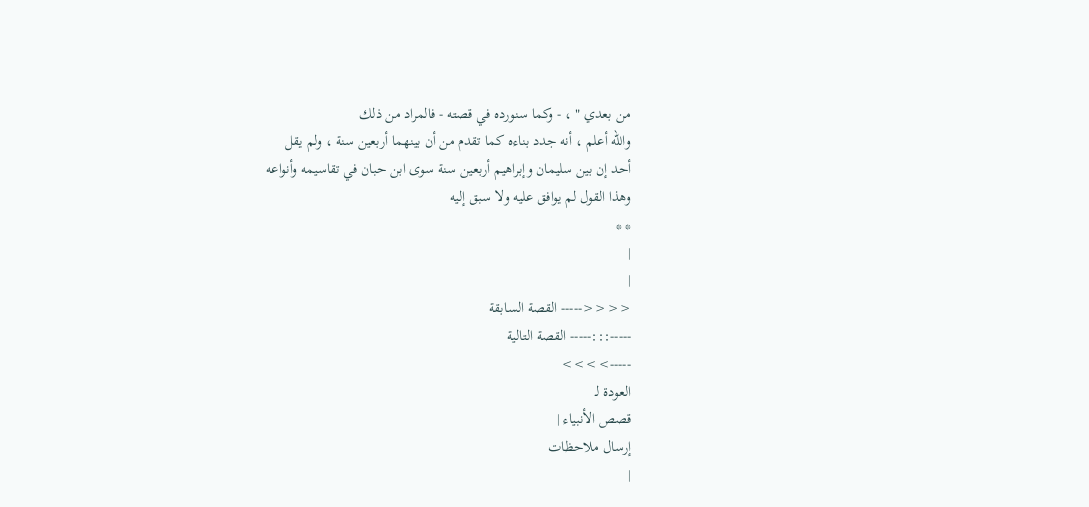من بعدي " ، - وكما سنورده في قصته - فالمراد من ذلك
والله أعلم ، أنه جدد بناءه كما تقدم من أن بينهما أربعين سنة ، ولم يقل
أحد إن بين سليمان وإبراهيم أربعين سنة سوى ابن حبان في تقاسيمه وأنواعه
وهذا القول لم يوافق عليه ولا سبق إليه
* *
|
|
<<<<----- القصة السابقة
-----:::----- القصة التالية
----->>>>
العودة لـ
قصص الأنبياء |
إرسال ملاحظات
|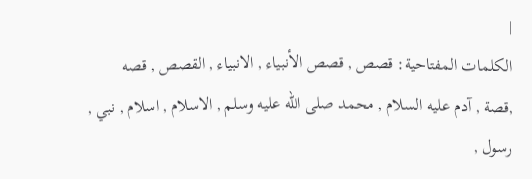|
الكلمات المفتاحية: قصص , قصص الأنبياء , الانبياء , القصص , قصه
,قصة , آدم عليه السلام , محمد صلى الله عليه وسلم , الاسلام , اسلام , نبي ,
رسول ,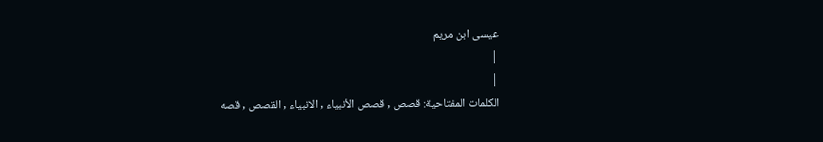عيسى ابن مريم
|
|
الكلمات المفتاحية: قصص , قصص الأنبياء , الانبياء , القصص , قصه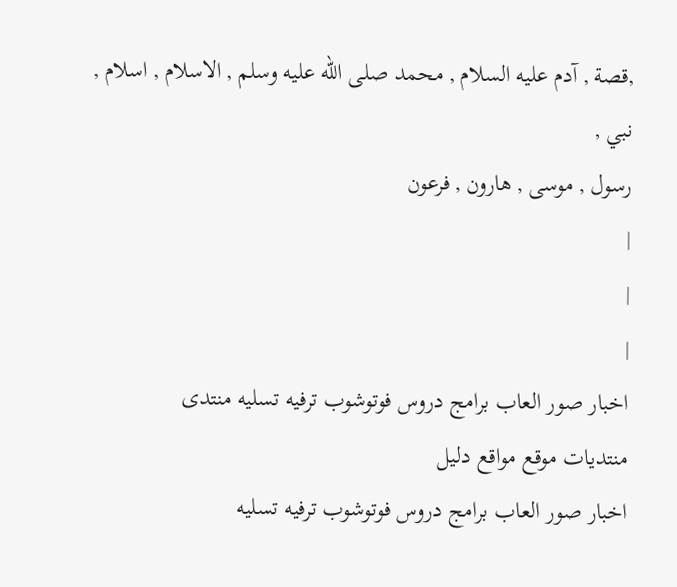,قصة , آدم عليه السلام , محمد صلى الله عليه وسلم , الاسلام , اسلام , نبي ,
رسول , موسى , هارون , فرعون
|
|
|
اخبار صور العاب برامج دروس فوتوشوب ترفيه تسليه منتدى
منتديات موقع مواقع دليل
اخبار صور العاب برامج دروس فوتوشوب ترفيه تسليه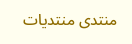منتدى منتديات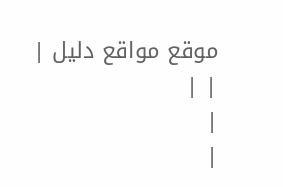موقع مواقع دليل |
| |
|
|